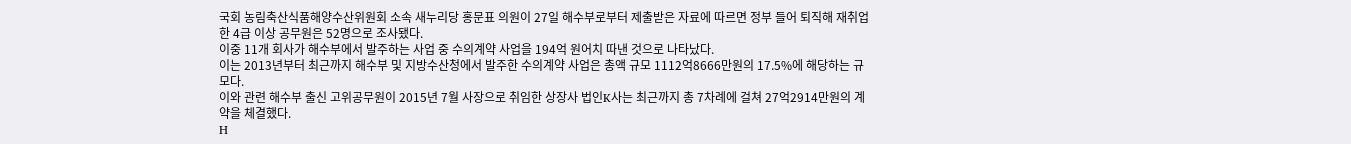국회 농림축산식품해양수산위원회 소속 새누리당 홍문표 의원이 27일 해수부로부터 제출받은 자료에 따르면 정부 들어 퇴직해 재취업한 4급 이상 공무원은 52명으로 조사됐다.
이중 11개 회사가 해수부에서 발주하는 사업 중 수의계약 사업을 194억 원어치 따낸 것으로 나타났다.
이는 2013년부터 최근까지 해수부 및 지방수산청에서 발주한 수의계약 사업은 총액 규모 1112억8666만원의 17.5%에 해당하는 규모다.
이와 관련 해수부 출신 고위공무원이 2015년 7월 사장으로 취임한 상장사 법인K사는 최근까지 총 7차례에 걸쳐 27억2914만원의 계약을 체결했다.
H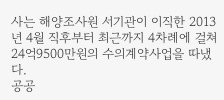사는 해양조사원 서기관이 이직한 2013년 4월 직후부터 최근까지 4차례에 걸쳐 24억9500만원의 수의계약사업을 따냈다.
공공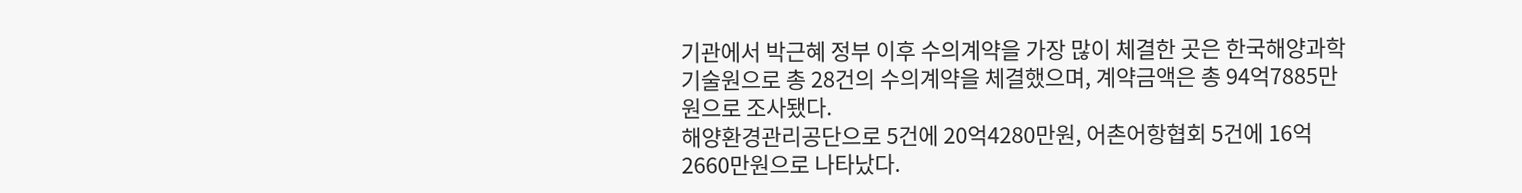기관에서 박근혜 정부 이후 수의계약을 가장 많이 체결한 곳은 한국해양과학기술원으로 총 28건의 수의계약을 체결했으며, 계약금액은 총 94억7885만원으로 조사됐다.
해양환경관리공단으로 5건에 20억4280만원, 어촌어항협회 5건에 16억2660만원으로 나타났다.